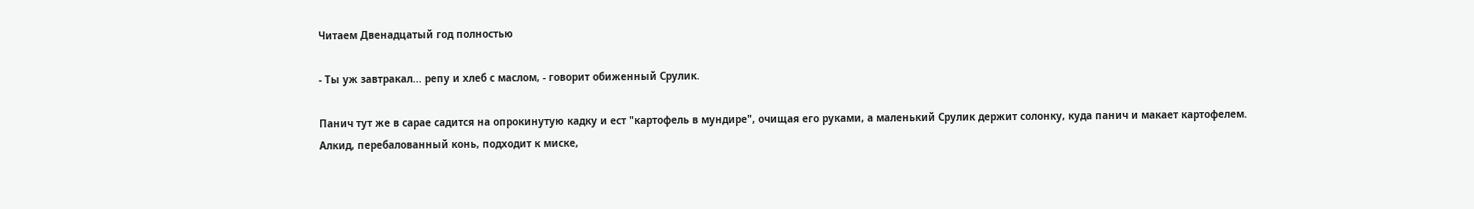Читаем Двенадцатый год полностью

- Ты уж завтракал... репу и хлеб с маслом, - говорит обиженный Срулик.

Панич тут же в сарае садится на опрокинутую кадку и ест "картофель в мундире", очищая его руками, а маленький Срулик держит солонку, куда панич и макает картофелем. Алкид, перебалованный конь, подходит к миске,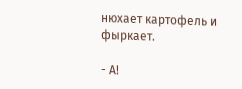нюхает картофель и фыркает.

- А!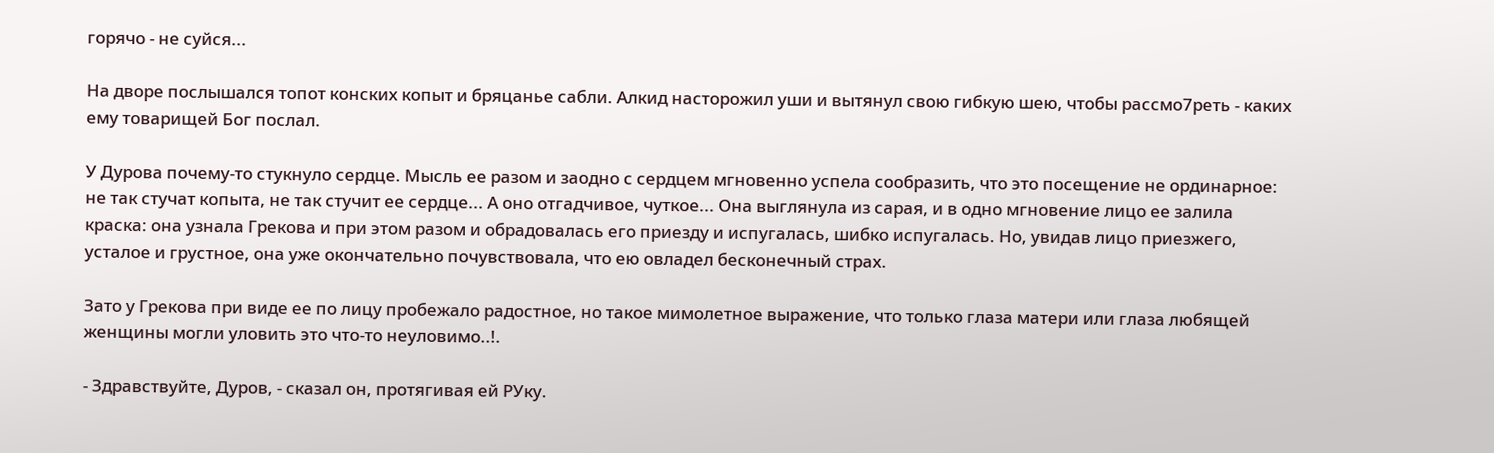горячо - не суйся...

На дворе послышался топот конских копыт и бряцанье сабли. Алкид насторожил уши и вытянул свою гибкую шею, чтобы рассмо7реть - каких ему товарищей Бог послал.

У Дурова почему-то стукнуло сердце. Мысль ее разом и заодно с сердцем мгновенно успела сообразить, что это посещение не ординарное: не так стучат копыта, не так стучит ее сердце... А оно отгадчивое, чуткое... Она выглянула из сарая, и в одно мгновение лицо ее залила краска: она узнала Грекова и при этом разом и обрадовалась его приезду и испугалась, шибко испугалась. Но, увидав лицо приезжего, усталое и грустное, она уже окончательно почувствовала, что ею овладел бесконечный страх.

Зато у Грекова при виде ее по лицу пробежало радостное, но такое мимолетное выражение, что только глаза матери или глаза любящей женщины могли уловить это что-то неуловимо..!.

- Здравствуйте, Дуров, - сказал он, протягивая ей РУку.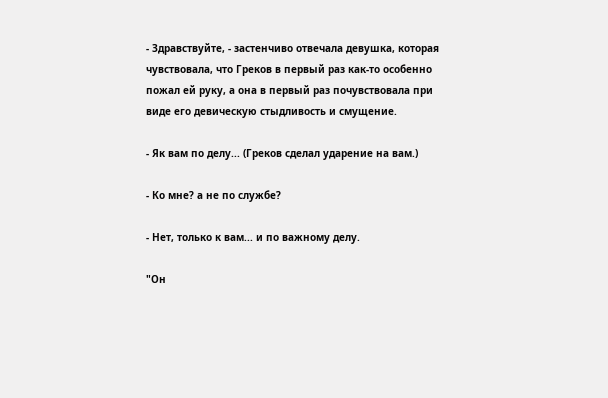- Здравствуйте, - застенчиво отвечала девушка, которая чувствовала, что Греков в первый раз как-то особенно пожал ей руку, а она в первый раз почувствовала при виде его девическую стыдливость и смущение.

- Як вам по делу... (Греков сделал ударение на вам.)

- Ко мне? а не по службе?

- Нет, только к вам... и по важному делу.

"Он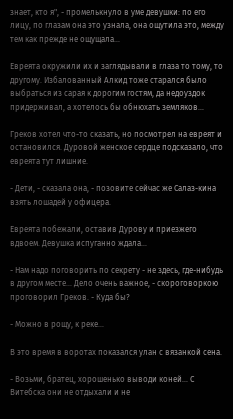знает, кто я", - промелькнуло в уме девушки: по его лицу, по глазам она это узнала, она ощутила это, между тем как прежде не ощущала...

Евреята окружили их и заглядывали в глаза то тому, то другому. Избалованный Алкид тоже старался было выбраться из сарая к дорогим гостям, да недоуздок придерживал, а хотелось бы обнюхать земляков...

Греков хотел что-то сказать, но посмотрел на евреят и остановился. Дуровой женское сердце подсказало, что евреята тут лишние.

- Дети, - сказала она, - позовите сейчас же Салаз-кина взять лошадей у офицера.

Евреята побежали, оставив Дурову и приезжего вдвоем. Девушка испуганно ждала...

- Нам надо поговорить по секрету - не здесь, где-нибудь в другом месте... Дело очень важное, - скороговоркою проговорил Греков. - Куда бы?

- Можно в рощу, к реке...

В это время в воротах показался улан с вязанкой сена.

- Возьми, братец, хорошенько выводи коней... С Витебска они не отдыхали и не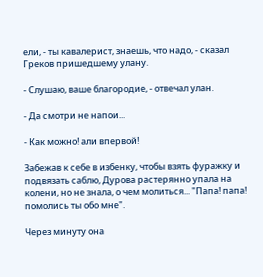ели, - ты кавалерист, знаешь, что надо, - сказал Греков пришедшему улану.

- Слушаю, ваше благородие, - отвечал улан.

- Да смотри не напои...

- Как можно! али впервой!

Забежав к себе в избенку, чтобы взять фуражку и подвязать саблю, Дурова растерянно упала на колени, но не знала, о чем молиться... "Папа! папа! помолись ты обо мне".

Через минуту она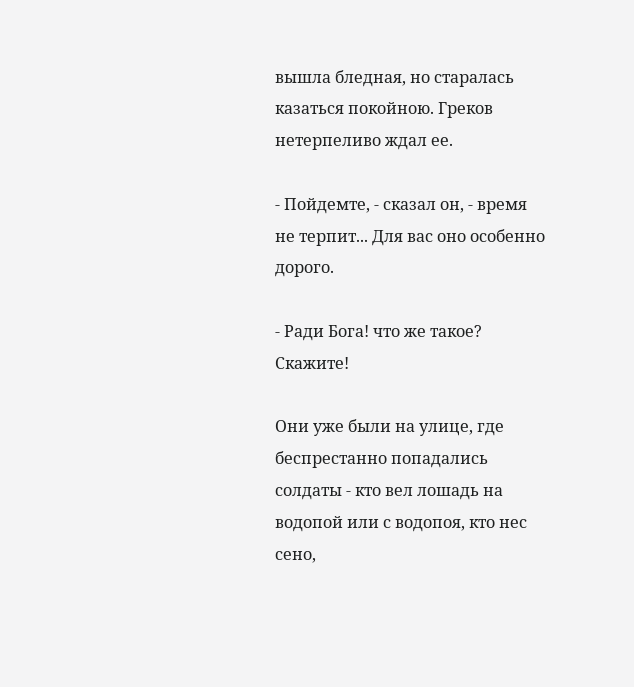вышла бледная, но старалась казаться покойною. Греков нетерпеливо ждал ее.

- Пойдемте, - сказал он, - время не терпит... Для вас оно особенно дорого.

- Ради Бога! что же такое? Скажите!

Они уже были на улице, где беспрестанно попадались солдаты - кто вел лошадь на водопой или с водопоя, кто нес сено,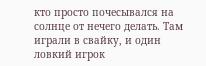кто просто почесывался на солнце от нечего делать. Там играли в свайку, и один ловкий игрок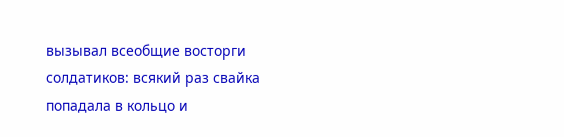вызывал всеобщие восторги солдатиков: всякий раз свайка попадала в кольцо и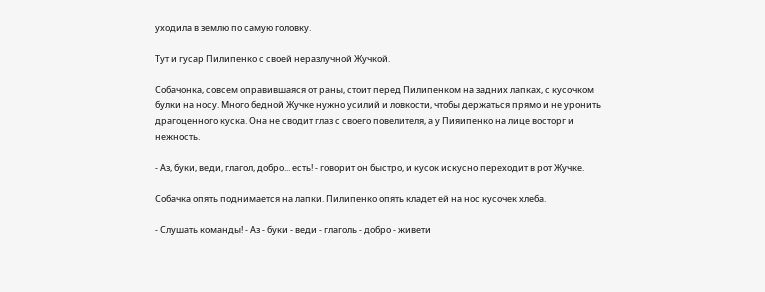уходила в землю по самую головку.

Тут и гусар Пилипенко с своей неразлучной Жучкой.

Собачонка, совсем оправившаяся от раны, стоит перед Пилипенком на задних лапках, с кусочком булки на носу. Много бедной Жучке нужно усилий и ловкости, чтобы держаться прямо и не уронить драгоценного куска. Она не сводит глаз с своего повелителя, а у Пияипенко на лице восторг и нежность.

- Аз, буки, веди, глагол, добро... есть! - говорит он быстро, и кусок искусно переходит в рот Жучке.

Собачка опять поднимается на лапки. Пилипенко опять кладет ей на нос кусочек хлеба.

- Слушать команды! - Аз - буки - веди - глаголь - добро - живети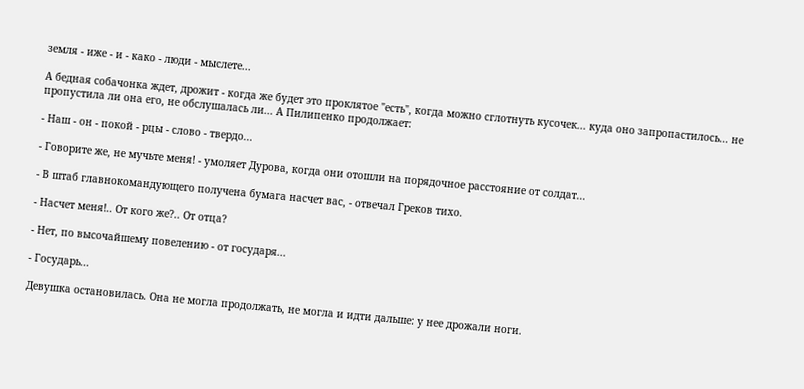земля - иже - и - како - люди - мыслете...

А бедная собачонка ждет, дрожит - когда же будет это проклятое "есть", когда можно сглотнуть кусочек... куда оно запропастилось... не пропустила ли она его, не обслушалась ли... А Пилипенко продолжает:

- Наш - он - покой - рцы - слово - твердо...

- Говорите же, не мучьте меня! - умоляет Дурова, когда они отошли на порядочное расстояние от солдат...

- В штаб главнокомандующего получена бумага насчет вас, - отвечал Греков тихо.

- Насчет меня!.. От кого же?.. От отца?

- Нет, по высочайшему повелению - от государя...

- Государь...

Девушка остановилась. Она не могла продолжать, не могла и идти дальше: у нее дрожали ноги.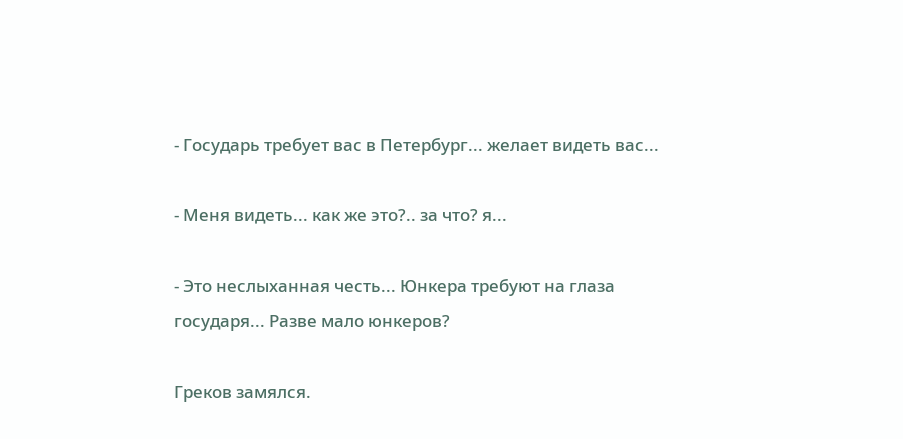- Государь требует вас в Петербург... желает видеть вас...

- Меня видеть... как же это?.. за что? я...

- Это неслыханная честь... Юнкера требуют на глаза государя... Разве мало юнкеров?

Греков замялся.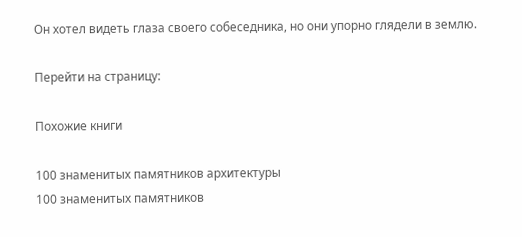Он хотел видеть глаза своего собеседника, но они упорно глядели в землю.

Перейти на страницу:

Похожие книги

100 знаменитых памятников архитектуры
100 знаменитых памятников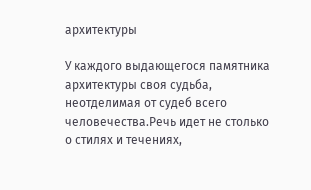архитектуры

У каждого выдающегося памятника архитектуры своя судьба, неотделимая от судеб всего человечества.Речь идет не столько о стилях и течениях,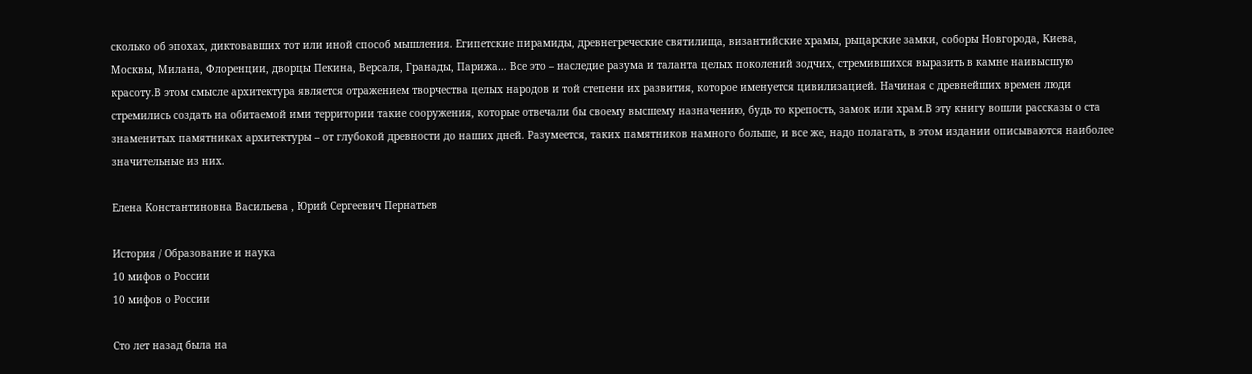сколько об эпохах, диктовавших тот или иной способ мышления. Египетские пирамиды, древнегреческие святилища, византийские храмы, рыцарские замки, соборы Новгорода, Киева, Москвы, Милана, Флоренции, дворцы Пекина, Версаля, Гранады, Парижа… Все это – наследие разума и таланта целых поколений зодчих, стремившихся выразить в камне наивысшую красоту.В этом смысле архитектура является отражением творчества целых народов и той степени их развития, которое именуется цивилизацией. Начиная с древнейших времен люди стремились создать на обитаемой ими территории такие сооружения, которые отвечали бы своему высшему назначению, будь то крепость, замок или храм.В эту книгу вошли рассказы о ста знаменитых памятниках архитектуры – от глубокой древности до наших дней. Разумеется, таких памятников намного больше, и все же, надо полагать, в этом издании описываются наиболее значительные из них.

Елена Константиновна Васильева , Юрий Сергеевич Пернатьев

История / Образование и наука
10 мифов о России
10 мифов о России

Сто лет назад была на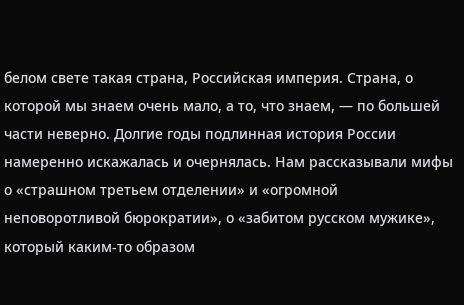белом свете такая страна, Российская империя. Страна, о которой мы знаем очень мало, а то, что знаем, — по большей части неверно. Долгие годы подлинная история России намеренно искажалась и очернялась. Нам рассказывали мифы о «страшном третьем отделении» и «огромной неповоротливой бюрократии», о «забитом русском мужике», который каким-то образом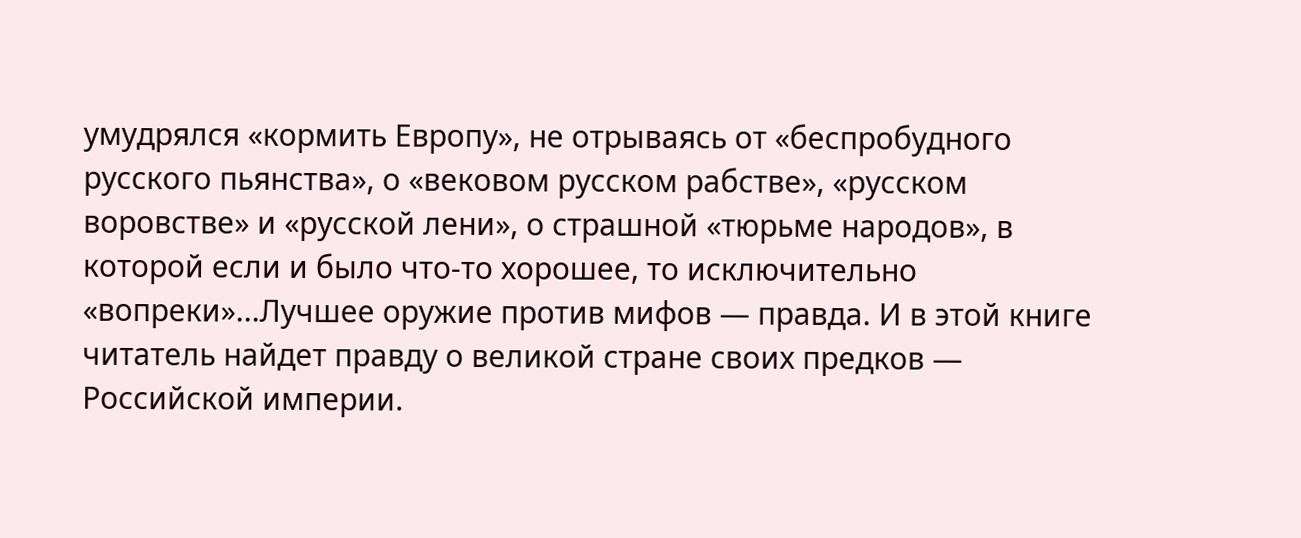умудрялся «кормить Европу», не отрываясь от «беспробудного русского пьянства», о «вековом русском рабстве», «русском воровстве» и «русской лени», о страшной «тюрьме народов», в которой если и было что-то хорошее, то исключительно «вопреки»...Лучшее оружие против мифов — правда. И в этой книге читатель найдет правду о великой стране своих предков — Российской империи.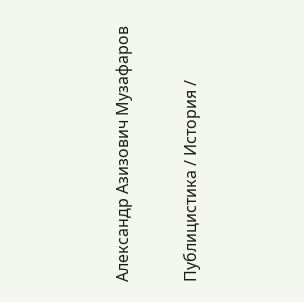Александр Азизович Музафаров

Публицистика / История /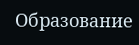Образование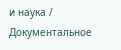и наука / Документальное